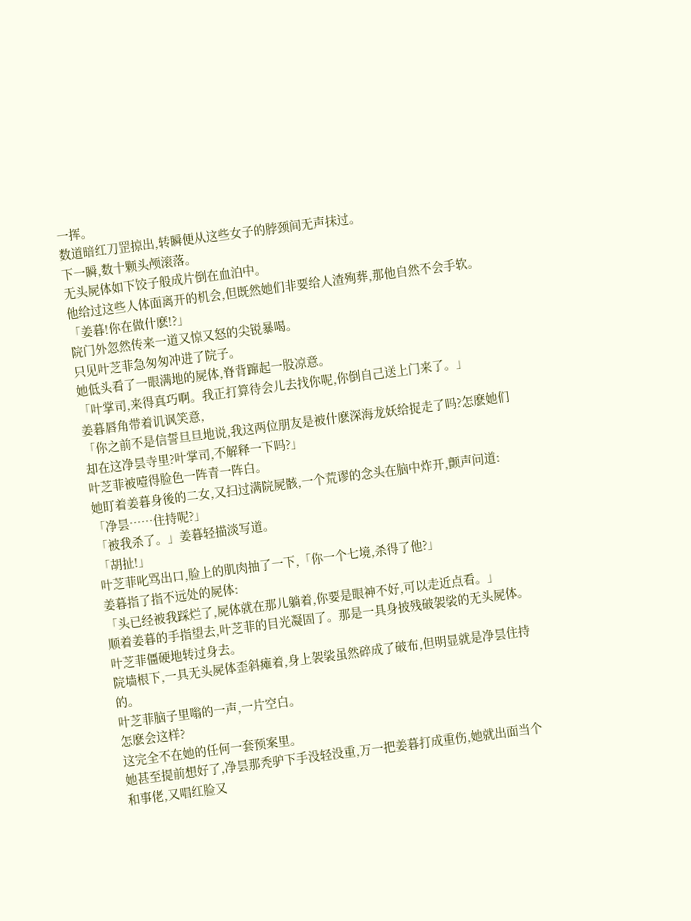一挥。
数道暗红刀罡掠出,转瞬便从这些女子的脖颈间无声抹过。
下一瞬,数十颗头颅滚落。
无头屍体如下饺子般成片倒在血泊中。
他给过这些人体面离开的机会,但既然她们非要给人渣殉葬,那他自然不会手软。
「姜暮!你在做什麽!?」
院门外忽然传来一道又惊又怒的尖锐暴喝。
只见叶芝菲急匆匆冲进了院子。
她低头看了一眼满地的屍体,脊背蹿起一股凉意。
「叶掌司,来得真巧啊。我正打算待会儿去找你呢,你倒自己送上门来了。」
姜暮唇角带着讥讽笑意,
「你之前不是信誓旦旦地说,我这两位朋友是被什麽深海龙妖给捉走了吗?怎麽她们却在这净昙寺里?叶掌司,不解释一下吗?」
叶芝菲被噎得脸色一阵青一阵白。
她盯着姜暮身後的二女,又扫过满院屍骸,一个荒谬的念头在脑中炸开,颤声问道:
「净昙……住持呢?」
「被我杀了。」姜暮轻描淡写道。
「胡扯!」
叶芝菲叱骂出口,脸上的肌肉抽了一下,「你一个七境,杀得了他?」
姜暮指了指不远处的屍体:
「头已经被我踩烂了,屍体就在那儿躺着,你要是眼神不好,可以走近点看。」
顺着姜暮的手指望去,叶芝菲的目光凝固了。那是一具身披残破袈裟的无头屍体。
叶芝菲僵硬地转过身去。
院墙根下,一具无头屍体歪斜瘫着,身上袈裟虽然碎成了破布,但明显就是净昙住持的。
叶芝菲脑子里嗡的一声,一片空白。
怎麽会这样?
这完全不在她的任何一套预案里。
她甚至提前想好了,净昙那秃驴下手没轻没重,万一把姜暮打成重伤,她就出面当个和事佬,又唱红脸又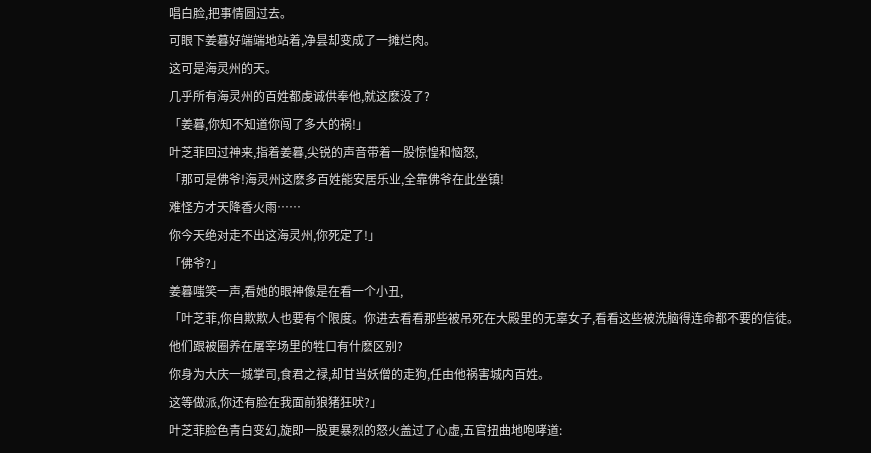唱白脸,把事情圆过去。
可眼下姜暮好端端地站着,净昙却变成了一摊烂肉。
这可是海灵州的天。
几乎所有海灵州的百姓都虔诚供奉他,就这麽没了?
「姜暮,你知不知道你闯了多大的祸!」
叶芝菲回过神来,指着姜暮,尖锐的声音带着一股惊惶和恼怒,
「那可是佛爷!海灵州这麽多百姓能安居乐业,全靠佛爷在此坐镇!
难怪方才天降香火雨……
你今天绝对走不出这海灵州,你死定了!」
「佛爷?」
姜暮嗤笑一声,看她的眼神像是在看一个小丑,
「叶芝菲,你自欺欺人也要有个限度。你进去看看那些被吊死在大殿里的无辜女子,看看这些被洗脑得连命都不要的信徒。
他们跟被圈养在屠宰场里的牲口有什麽区别?
你身为大庆一城掌司,食君之禄,却甘当妖僧的走狗,任由他祸害城内百姓。
这等做派,你还有脸在我面前狼猪狂吠?」
叶芝菲脸色青白变幻,旋即一股更暴烈的怒火盖过了心虚,五官扭曲地咆哮道: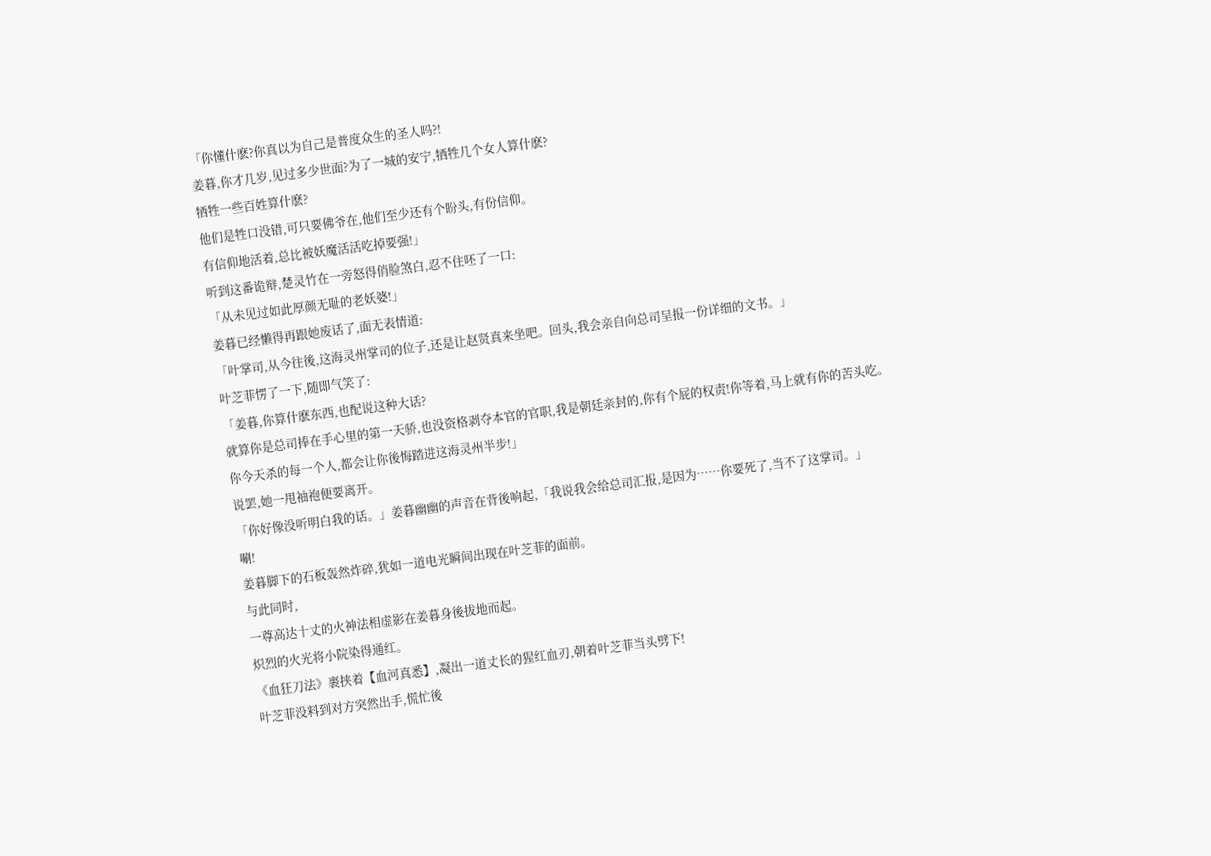「你懂什麽?你真以为自己是普度众生的圣人吗?!
姜暮,你才几岁,见过多少世面?为了一城的安宁,牺牲几个女人算什麽?
牺牲一些百姓算什麽?
他们是牲口没错,可只要佛爷在,他们至少还有个盼头,有份信仰。
有信仰地活着,总比被妖魔活活吃掉要强!」
听到这番诡辩,楚灵竹在一旁怒得俏脸煞白,忍不住呸了一口:
「从未见过如此厚颜无耻的老妖婆!」
姜暮已经懒得再跟她废话了,面无表情道:
「叶掌司,从今往後,这海灵州掌司的位子,还是让赵贤真来坐吧。回头,我会亲自向总司呈报一份详细的文书。」
叶芝菲愣了一下,随即气笑了:
「姜暮,你算什麽东西,也配说这种大话?
就算你是总司捧在手心里的第一天骄,也没资格剥夺本官的官职,我是朝廷亲封的,你有个屁的权责!你等着,马上就有你的苦头吃。
你今天杀的每一个人,都会让你後悔踏进这海灵州半步!」
说罢,她一甩袖袍便要离开。
「你好像没听明白我的话。」姜暮幽幽的声音在背後响起,「我说我会给总司汇报,是因为……你要死了,当不了这掌司。」
唰!
姜暮脚下的石板轰然炸碎,犹如一道电光瞬间出现在叶芝菲的面前。
与此同时,
一尊高达十丈的火神法相虚影在姜暮身後拔地而起。
炽烈的火光将小院染得通红。
《血狂刀法》裹挟着【血河真悉】,凝出一道丈长的猩红血刃,朝着叶芝菲当头劈下!
叶芝菲没料到对方突然出手,慌忙後